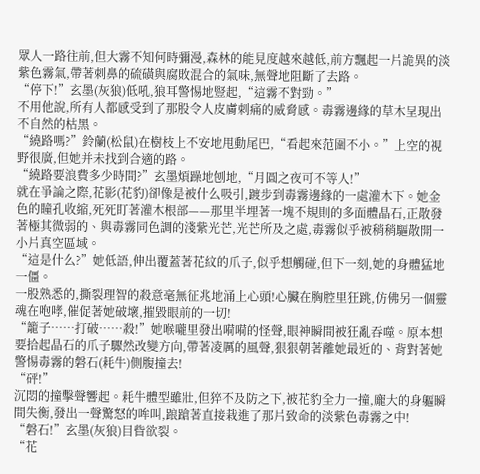眾人一路往前,但大霧不知何時彌漫,森林的能見度越來越低,前方飄起一片詭異的淡紫色霧氣,帶著刺鼻的硫磺與腐敗混合的氣味,無聲地阻斷了去路。
“停下!”玄墨(灰狼)低吼,狼耳警惕地豎起,“這霧不對勁。”
不用他說,所有人都感受到了那股令人皮膚刺痛的威脅感。毒霧邊緣的草木呈現出不自然的枯黑。
“繞路嗎?”鈴蘭(松鼠)在樹枝上不安地甩動尾巴,“看起來范圍不小。”上空的視野很廣,但她并未找到合適的路。
“繞路要浪費多少時間?”玄墨煩躁地刨地,“月圓之夜可不等人!”
就在爭論之際,花影(花豹)卻像是被什么吸引,踱步到毒霧邊緣的一處灌木下。她金色的瞳孔收縮,死死盯著灌木根部——那里半埋著一塊不規則的多面體晶石,正散發著極其微弱的、與毒霧同色調的淺紫光芒,光芒所及之處,毒霧似乎被稍稍驅散開一小片真空區域。
“這是什么?”她低語,伸出覆蓋著花紋的爪子,似乎想觸碰,但下一刻,她的身體猛地一僵。
一股熟悉的,撕裂理智的殺意毫無征兆地涌上心頭!心臟在胸腔里狂跳,仿佛另一個靈魂在咆哮,催促著她破壞,摧毀眼前的一切!
“籠子……打破……殺!”她喉嚨里發出嗬嗬的怪聲,眼神瞬間被狂亂吞噬。原本想要拾起晶石的爪子驟然改變方向,帶著凌厲的風聲,狠狠朝著離她最近的、背對著她警惕毒霧的磐石(耗牛)側腹撞去!
“砰!”
沉悶的撞擊聲響起。耗牛體型雖壯,但猝不及防之下,被花豹全力一撞,龐大的身軀瞬間失衡,發出一聲驚怒的哞叫,踉蹌著直接栽進了那片致命的淡紫色毒霧之中!
“磐石!”玄墨(灰狼)目眥欲裂。
“花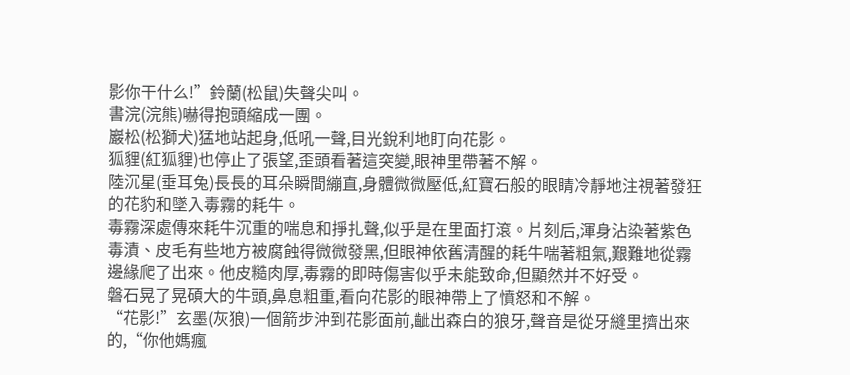影你干什么!”鈴蘭(松鼠)失聲尖叫。
書浣(浣熊)嚇得抱頭縮成一團。
巖松(松獅犬)猛地站起身,低吼一聲,目光銳利地盯向花影。
狐貍(紅狐貍)也停止了張望,歪頭看著這突變,眼神里帶著不解。
陸沉星(垂耳兔)長長的耳朵瞬間繃直,身體微微壓低,紅寶石般的眼睛冷靜地注視著發狂的花豹和墜入毒霧的耗牛。
毒霧深處傳來耗牛沉重的喘息和掙扎聲,似乎是在里面打滾。片刻后,渾身沾染著紫色毒漬、皮毛有些地方被腐蝕得微微發黑,但眼神依舊清醒的耗牛喘著粗氣,艱難地從霧邊緣爬了出來。他皮糙肉厚,毒霧的即時傷害似乎未能致命,但顯然并不好受。
磐石晃了晃碩大的牛頭,鼻息粗重,看向花影的眼神帶上了憤怒和不解。
“花影!”玄墨(灰狼)一個箭步沖到花影面前,齜出森白的狼牙,聲音是從牙縫里擠出來的,“你他媽瘋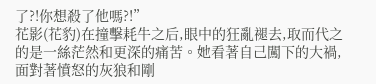了?!你想殺了他嗎?!”
花影(花豹)在撞擊耗牛之后,眼中的狂亂褪去,取而代之的是一絲茫然和更深的痛苦。她看著自己闖下的大禍,面對著憤怒的灰狼和剛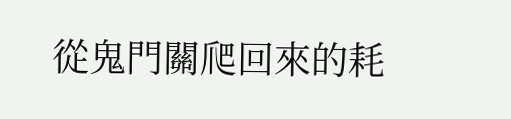從鬼門關爬回來的耗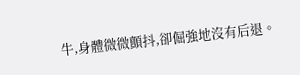牛,身體微微顫抖,卻倔強地沒有后退。